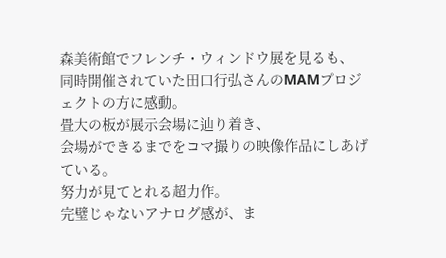森美術館でフレンチ・ウィンドウ展を見るも、
同時開催されていた田口行弘さんのMAMプロジェクトの方に感動。
畳大の板が展示会場に辿り着き、
会場ができるまでをコマ撮りの映像作品にしあげている。
努力が見てとれる超力作。
完璧じゃないアナログ感が、ま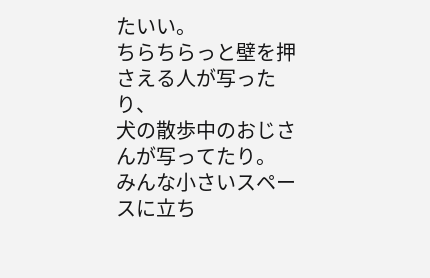たいい。
ちらちらっと壁を押さえる人が写ったり、
犬の散歩中のおじさんが写ってたり。
みんな小さいスペースに立ち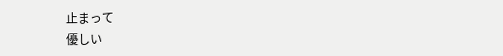止まって
優しい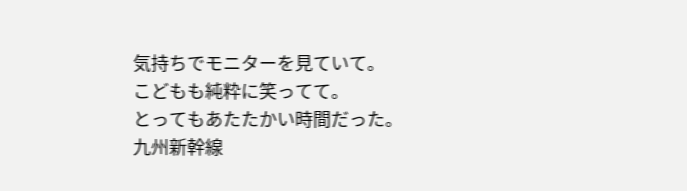気持ちでモニターを見ていて。
こどもも純粋に笑ってて。
とってもあたたかい時間だった。
九州新幹線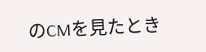のCMを見たとき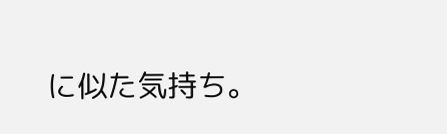に似た気持ち。